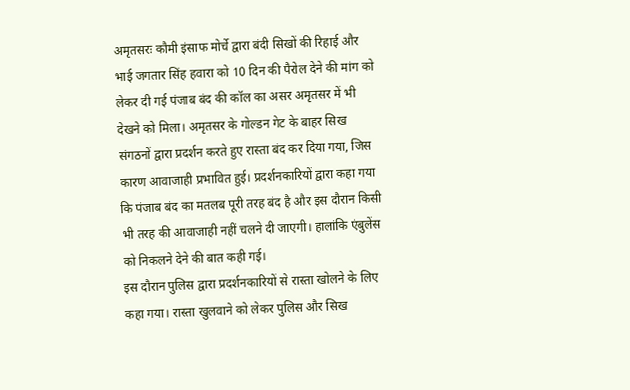अमृतसरः कौमी इंसाफ मोर्चे द्वारा बंदी सिखों की रिहाई और भाई जगतार सिंह हवारा को 10 दिन की पैरोल देने की मांग को लेकर दी गई पंजाब बंद की कॉल का असर अमृतसर में भी देखने को मिला। अमृतसर के गोल्डन गेट के बाहर सिख संगठनों द्वारा प्रदर्शन करते हुए रास्ता बंद कर दिया गया, जिस कारण आवाजाही प्रभावित हुई। प्रदर्शनकारियों द्वारा कहा गया कि पंजाब बंद का मतलब पूरी तरह बंद है और इस दौरान किसी भी तरह की आवाजाही नहीं चलने दी जाएगी। हालांकि एंबुलेंस को निकलने देने की बात कही गई।
इस दौरान पुलिस द्वारा प्रदर्शनकारियों से रास्ता खोलने के लिए कहा गया। रास्ता खुलवाने को लेकर पुलिस और सिख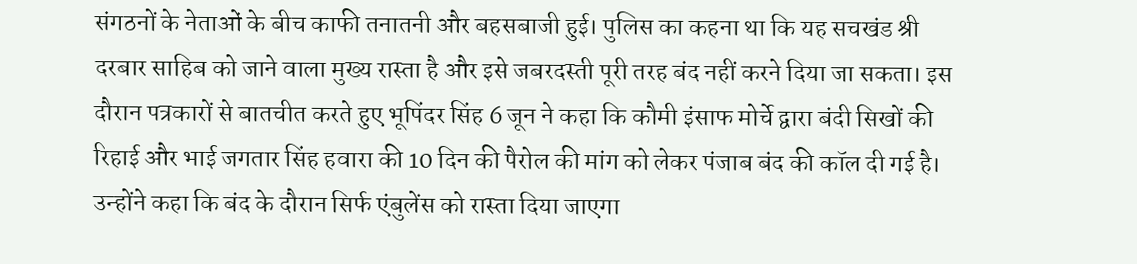संगठनों के नेताओं के बीच काफी तनातनी और बहसबाजी हुई। पुलिस का कहना था कि यह सचखंड श्री दरबार साहिब को जाने वाला मुख्य रास्ता है और इसे जबरदस्ती पूरी तरह बंद नहीं करने दिया जा सकता। इस दौरान पत्रकारों से बातचीत करते हुए भूपिंदर सिंह 6 जून ने कहा कि कौमी इंसाफ मोर्चे द्वारा बंदी सिखों की रिहाई और भाई जगतार सिंह हवारा की 10 दिन की पैरोल की मांग को लेकर पंजाब बंद की कॉल दी गई है। उन्होंने कहा कि बंद के दौरान सिर्फ एंबुलेंस को रास्ता दिया जाएगा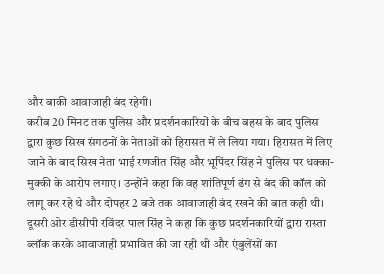और बाकी आवाजाही बंद रहेगी।
करीब 20 मिनट तक पुलिस और प्रदर्शनकारियों के बीच बहस के बाद पुलिस द्वारा कुछ सिख संगठनों के नेताओं को हिरासत में ले लिया गया। हिरासत में लिए जाने के बाद सिख नेता भाई रणजीत सिंह और भूपिंदर सिंह ने पुलिस पर धक्का-मुक्की के आरोप लगाए। उन्होंने कहा कि वह शांतिपूर्ण ढंग से बंद की कॉल को लागू कर रहे थे और दोपहर 2 बजे तक आवाजाही बंद रखने की बात कही थी। दूसरी ओर डीसीपी रविंदर पाल सिंह ने कहा कि कुछ प्रदर्शनकारियों द्वारा रास्ता ब्लॉक करके आवाजाही प्रभावित की जा रही थी और एंबुलेंसों का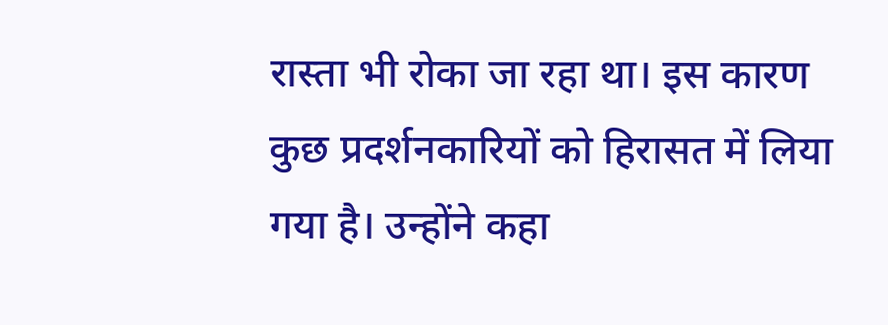रास्ता भी रोका जा रहा था। इस कारण कुछ प्रदर्शनकारियों को हिरासत में लिया गया है। उन्होंने कहा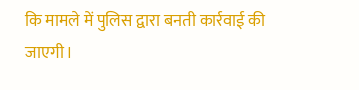कि मामले में पुलिस द्वारा बनती कार्रवाई की जाएगी।